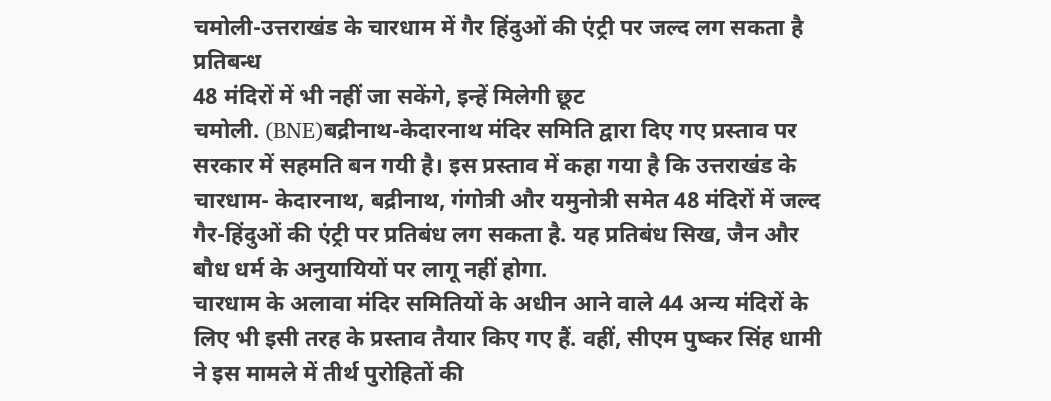चमोली-उत्तराखंड के चारधाम में गैर हिंदुओं की एंट्री पर जल्द लग सकता है प्रतिबन्ध
48 मंदिरों में भी नहीं जा सकेंगे, इन्हें मिलेगी छूट
चमोली. (BNE)बद्रीनाथ-केदारनाथ मंदिर समिति द्वारा दिए गए प्रस्ताव पर सरकार में सहमति बन गयी है। इस प्रस्ताव में कहा गया है कि उत्तराखंड के चारधाम- केदारनाथ, बद्रीनाथ, गंगोत्री और यमुनोत्री समेत 48 मंदिरों में जल्द गैर-हिंदुओं की एंट्री पर प्रतिबंध लग सकता है. यह प्रतिबंध सिख, जैन और बौध धर्म के अनुयायियों पर लागू नहीं होगा.
चारधाम के अलावा मंदिर समितियों के अधीन आने वाले 44 अन्य मंदिरों के लिए भी इसी तरह के प्रस्ताव तैयार किए गए हैं. वहीं, सीएम पुष्कर सिंह धामी ने इस मामले में तीर्थ पुरोहितों की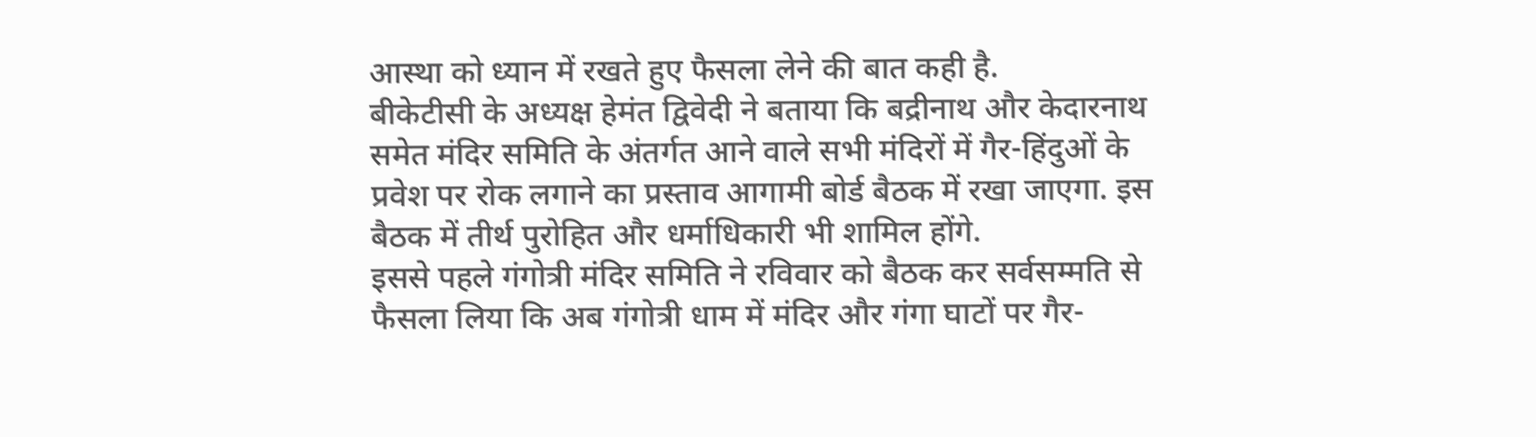आस्था को ध्यान में रखते हुए फैसला लेने की बात कही है.
बीकेटीसी के अध्यक्ष हेमंत द्विवेदी ने बताया कि बद्रीनाथ और केदारनाथ समेत मंदिर समिति के अंतर्गत आने वाले सभी मंदिरों में गैर-हिंदुओं के प्रवेश पर रोक लगाने का प्रस्ताव आगामी बोर्ड बैठक में रखा जाएगा. इस बैठक में तीर्थ पुरोहित और धर्माधिकारी भी शामिल होंगे.
इससे पहले गंगोत्री मंदिर समिति ने रविवार को बैठक कर सर्वसम्मति से फैसला लिया कि अब गंगोत्री धाम में मंदिर और गंगा घाटों पर गैर-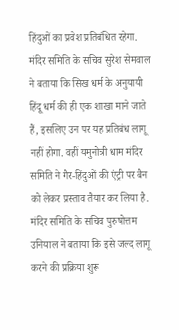हिंदुओं का प्रवेश प्रतिबंधित रहेगा. मंदिर समिति के सचिव सुरेश सेमवाल ने बताया कि सिख धर्म के अनुयायी हिंदू धर्म की ही एक शाखा माने जाते हैं, इसलिए उन पर यह प्रतिबंध लागू नहीं होगा. वहीं यमुनोत्री धाम मंदिर समिति ने गैर-हिंदुओं की एंट्री पर बैन को लेकर प्रस्ताव तैयार कर लिया है. मंदिर समिति के सचिव पुरुषोत्तम उनियाल ने बताया कि इसे जल्द लागू करने की प्रक्रिया शुरू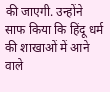की जाएगी. उन्होंने साफ किया कि हिंदू धर्म की शाखाओं में आने वाले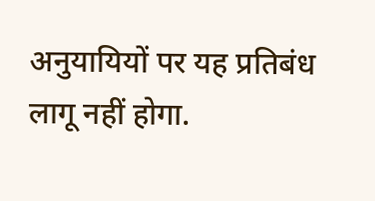अनुयायियों पर यह प्रतिबंध लागू नहीं होगा.